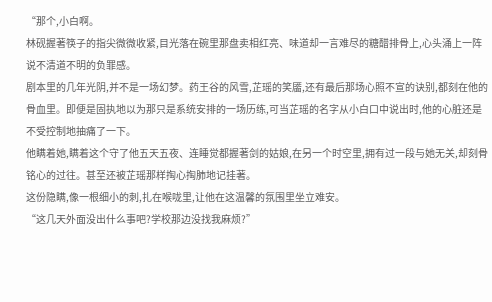“那个,小白啊。
林砚握著筷子的指尖微微收紧,目光落在碗里那盘卖相红亮、味道却一言难尽的糖醋排骨上,心头涌上一阵说不清道不明的负罪感。
剧本里的几年光阴,并不是一场幻梦。药王谷的风雪,芷瑶的笑靥,还有最后那场心照不宣的诀别,都刻在他的骨血里。即便是固执地以为那只是系统安排的一场历练,可当芷瑶的名字从小白口中说出时,他的心脏还是不受控制地抽痛了一下。
他瞒着她,瞒着这个守了他五天五夜、连睡觉都握著剑的姑娘,在另一个时空里,拥有过一段与她无关,却刻骨铭心的过往。甚至还被芷瑶那样掏心掏肺地记挂著。
这份隐瞒,像一根细小的刺,扎在喉咙里,让他在这温馨的氛围里坐立难安。
“这几天外面没出什么事吧?学校那边没找我麻烦?”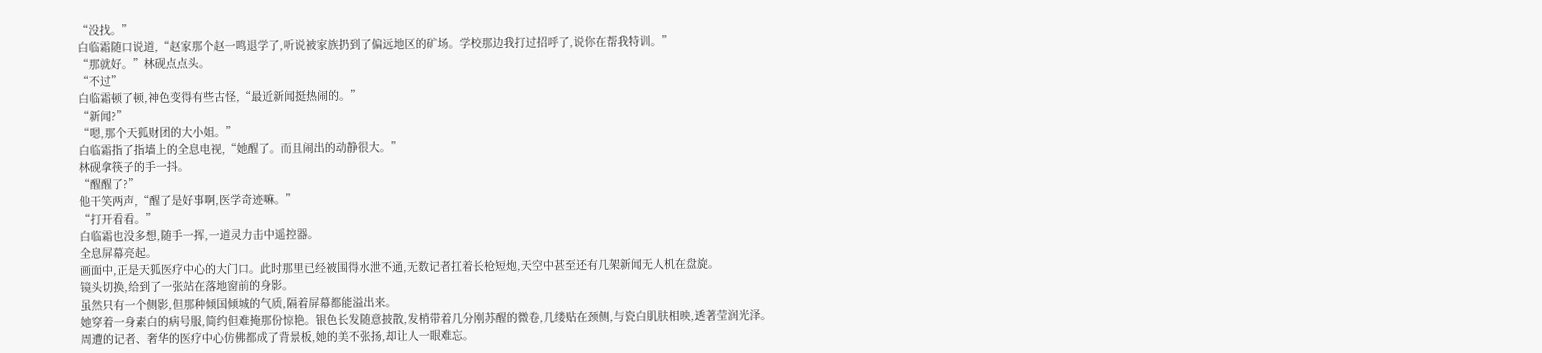“没找。”
白临霜随口说道,“赵家那个赵一鸣退学了,听说被家族扔到了偏远地区的矿场。学校那边我打过招呼了,说你在帮我特训。”
“那就好。”林砚点点头。
“不过”
白临霜顿了顿,神色变得有些古怪,“最近新闻挺热闹的。”
“新闻?”
“嗯,那个天狐财团的大小姐。”
白临霜指了指墙上的全息电视,“她醒了。而且闹出的动静很大。”
林砚拿筷子的手一抖。
“醒醒了?”
他干笑两声,“醒了是好事啊,医学奇迹嘛。”
“打开看看。”
白临霜也没多想,随手一挥,一道灵力击中遥控器。
全息屏幕亮起。
画面中,正是天狐医疗中心的大门口。此时那里已经被围得水泄不通,无数记者扛着长枪短炮,天空中甚至还有几架新闻无人机在盘旋。
镜头切换,给到了一张站在落地窗前的身影。
虽然只有一个侧影,但那种倾国倾城的气质,隔着屏幕都能溢出来。
她穿着一身素白的病号服,简约但难掩那份惊艳。银色长发随意披散,发梢带着几分刚苏醒的微卷,几缕贴在颈侧,与瓷白肌肤相映,透著莹润光泽。
周遭的记者、奢华的医疗中心仿佛都成了背景板,她的美不张扬,却让人一眼难忘。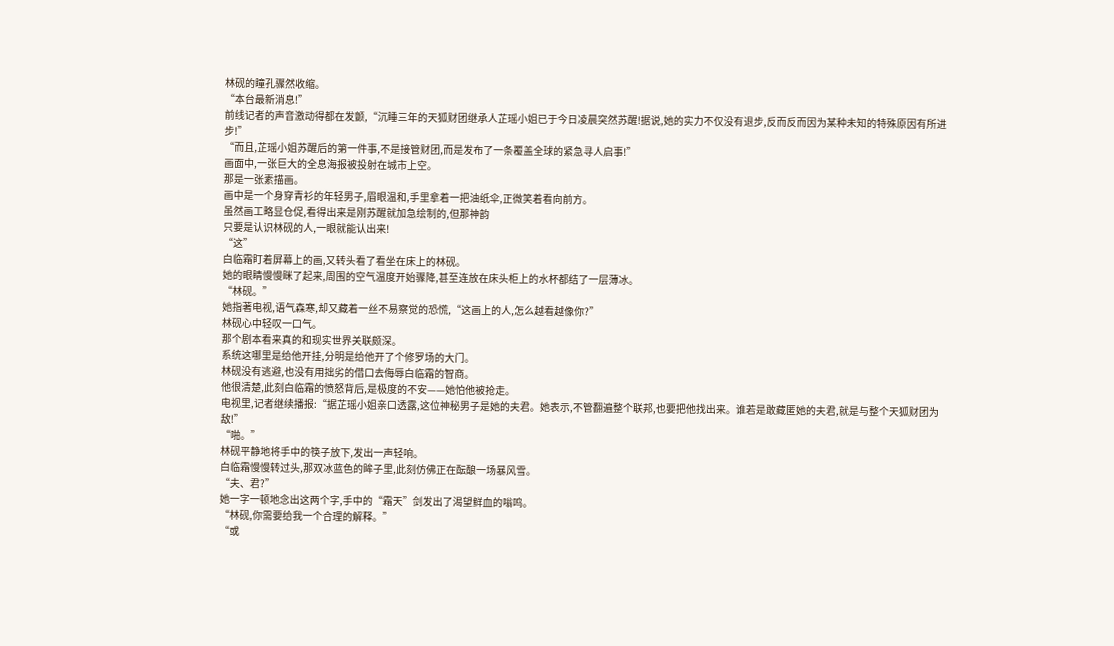林砚的瞳孔骤然收缩。
“本台最新消息!”
前线记者的声音激动得都在发颤,“沉睡三年的天狐财团继承人芷瑶小姐已于今日凌晨突然苏醒!据说,她的实力不仅没有退步,反而反而因为某种未知的特殊原因有所进步!”
“而且,芷瑶小姐苏醒后的第一件事,不是接管财团,而是发布了一条覆盖全球的紧急寻人启事!”
画面中,一张巨大的全息海报被投射在城市上空。
那是一张素描画。
画中是一个身穿青衫的年轻男子,眉眼温和,手里拿着一把油纸伞,正微笑着看向前方。
虽然画工略显仓促,看得出来是刚苏醒就加急绘制的,但那神韵
只要是认识林砚的人,一眼就能认出来!
“这”
白临霜盯着屏幕上的画,又转头看了看坐在床上的林砚。
她的眼睛慢慢眯了起来,周围的空气温度开始骤降,甚至连放在床头柜上的水杯都结了一层薄冰。
“林砚。”
她指著电视,语气森寒,却又藏着一丝不易察觉的恐慌,“这画上的人,怎么越看越像你?”
林砚心中轻叹一口气。
那个剧本看来真的和现实世界关联颇深。
系统这哪里是给他开挂,分明是给他开了个修罗场的大门。
林砚没有逃避,也没有用拙劣的借口去侮辱白临霜的智商。
他很清楚,此刻白临霜的愤怒背后,是极度的不安——她怕他被抢走。
电视里,记者继续播报:“据芷瑶小姐亲口透露,这位神秘男子是她的夫君。她表示,不管翻遍整个联邦,也要把他找出来。谁若是敢藏匿她的夫君,就是与整个天狐财团为敌!”
“啪。”
林砚平静地将手中的筷子放下,发出一声轻响。
白临霜慢慢转过头,那双冰蓝色的眸子里,此刻仿佛正在酝酿一场暴风雪。
“夫、君?”
她一字一顿地念出这两个字,手中的“霜天”剑发出了渴望鲜血的嗡鸣。
“林砚,你需要给我一个合理的解释。”
“或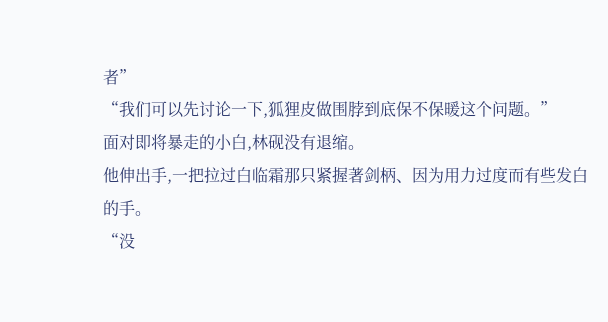者”
“我们可以先讨论一下,狐狸皮做围脖到底保不保暖这个问题。”
面对即将暴走的小白,林砚没有退缩。
他伸出手,一把拉过白临霜那只紧握著剑柄、因为用力过度而有些发白的手。
“没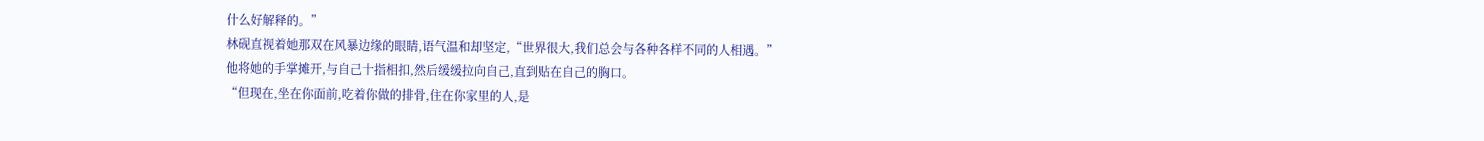什么好解释的。”
林砚直视着她那双在风暴边缘的眼睛,语气温和却坚定,“世界很大,我们总会与各种各样不同的人相遇。”
他将她的手掌摊开,与自己十指相扣,然后缓缓拉向自己,直到贴在自己的胸口。
“但现在,坐在你面前,吃着你做的排骨,住在你家里的人,是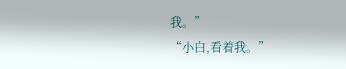我。”
“小白,看着我。”